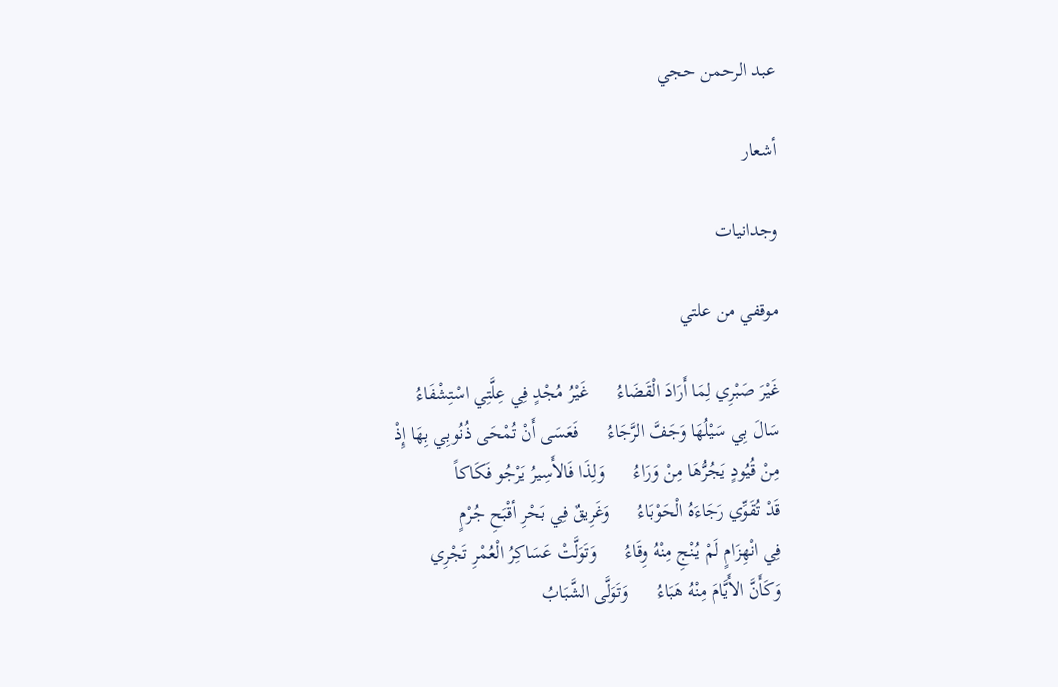عبد الرحمن حجي

أشعار

وجدانيات

موقفي من علتي

غَيْرَ صَبْرِي لِمَا أَرَادَ الْقَضَاءُ      غَيْرُ مُجْدٍ فِي عِلَّتِي اسْتِشْفَاءُ
سَالَ بِي سَيْلُهَا وَجَفَّ الرَّجَاءُ      فَعَسَى أَنْ تُمْحَى ذُنُوبِي بِهَا إِذْ
مِنْ قُيُودٍ يَجُرُّهَا مِنْ وَرَاءُ      وَلِذَا فَالأَسِيرُ يَرْجُو فَكَاكاً
قَدْ تُقَوِّي رَجَاءَهُ الْحَوْبَاءُ      وَغَرِيقٌ فِي بَحْرِ أقْبَحِ جُرْمٍ
فِي انْهِزَامٍ لَمْ يُنْجِ مِنْهُ وِقَاءُ      وَتَوَلَّتْ عَسَاكِرُ الْعُمْرِ تَجْرِي
وَكَأَنَّ الأَيَّامَ مِنْهُ هَبَاءُ      وَتَوَلَّى الشَّبَابُ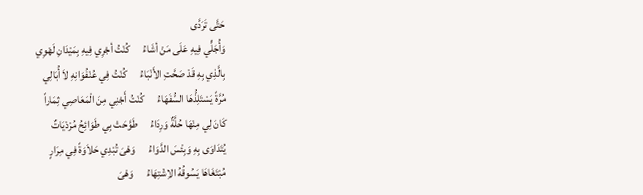حَتَّى تَرَدَّى
وَأُجَلٍّي فِيهِ عَلَى مَنْ أشَاءُ      كُنْتُ أجْرِي فِيهِ بِمَيْدَانِ لَهْوِي
بِالَّذِي بِهِ قَدْ صَحَّتِ الأَنْبَاءُ      كُنْتُ فِي عُنْفُوَانِهِ لاَ أُبَالِي
مُرَّةً يَسْتَلِذُّهَا السُّفَهَاءُ      كُنْتُ أَجْنِي مِنَ الْمَعَاصِي ثِمَاراً
كَانَ لِي مِنْهَا حُلَّةٌ وَرِدَاءُ      طَوَّحَتْ بِي طَوَائِحُ مُرْدْيَاتٌ
يُتَدَاوَى بِهِ وَبِئْسَ الدَّوَاءُ      وَهْىَ تُبْدِي حَلاَوَةً فِي مِرَارٍ
مُبْتَغَاهَا يَسُوقُهُ الاِشْتِهَاءُ      وَهْىَ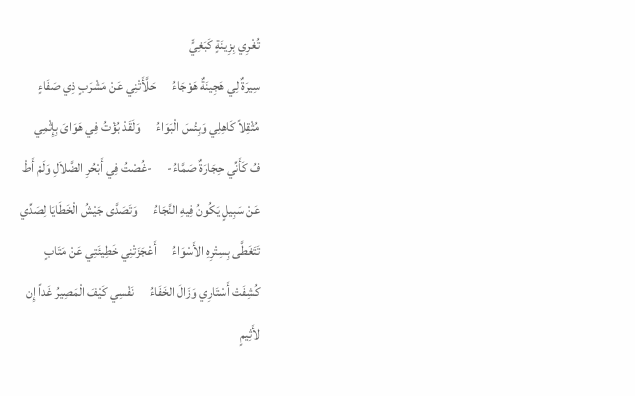تُغْرِي بِزِينَةٍ كَبَغِيٍّ
سِيرَةٌ لِي هَجِينَةٌ هَوْجَاءُ      حَلَّأَتْنِي عَنْ مَشْرَبٍ ذِي صَفَاءٍ
مُثْقِلاً كَاهِلِي وَبِئْسَ الْبَوَاءُ      وَلَقَدْ بُؤْتُ فِي هَوَاىَ بِإِثْمِي
فُ كَأَنِّي حِجَارَةٌ صَمَّاءُ-      -غُصْتُ فِي أَبْحُرِ الضَّلاَلِ وَلَمْ أَطْ
عَنْ سَبِيلٍ يَكُونُ فِيهِ النَّجَاءُ      وَتَصَدَّى جَيْشُ الْخَطَايَا لِصَدِّي
تَتَغَطَّى بِسِتْرِهِ الأَسْوَاءُ      أَعْجَزَتْنِي خَطِيئَتِي عَنْ مَتَابٍ
كُشِفَتْ أَسْتَارِي وَزَالَ الخَفَاءُ      نَفْسِي كَيْفَ الْمَصِيرُ غَداً إِن
لأَثِيمٍ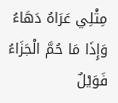مِثْلِي عَرَاهُ دَهَاءُ      وَإِذَا مَا حُمَّ الْجَزَاءُ فَوَيْلٌ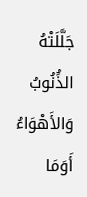جَلَّلَتْهُ الذَُنُوبُ وَالأَهْوَاءُ      أَوَمَا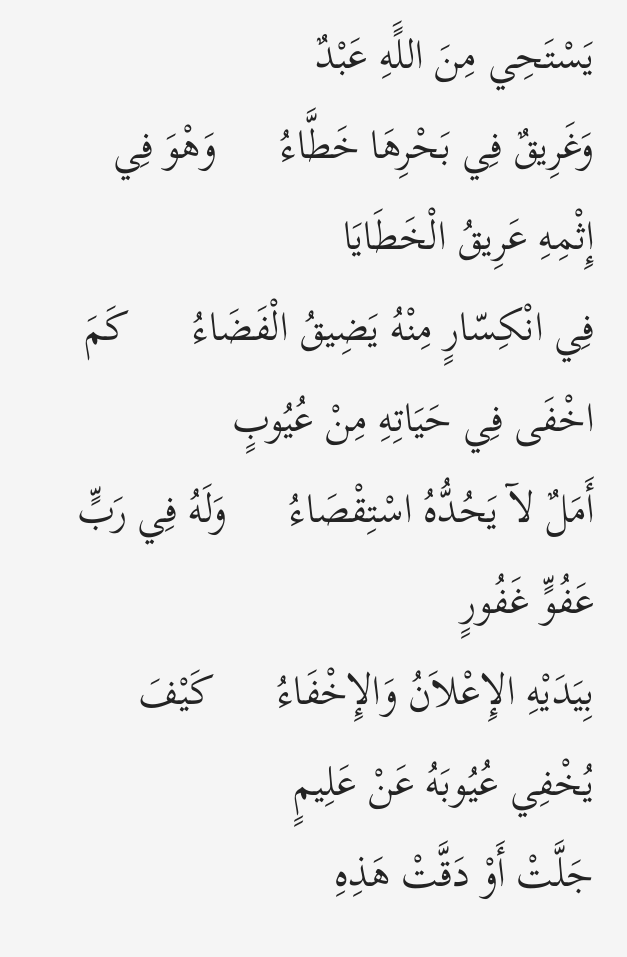يَسْتَحِي مِنَ اللًَهِ عَبْدٌ
وَغَرِيقٌ فِي بَحْرِهَا خَطَّاءُ      وَهْوَ فِي إِثْمِهِ عَرِيقُ الْخَطَايَا
فِي انْكِسّارٍ مِنْهُ يَضِيقُ الْفَضَاءُ      كَمَ اخْفَى فِي حَيَاتِهِ مِنْ عُيُوبٍ
أَمَلٌ لآ يَحُدُّهُ اسْتِقْصَاءُ      وَلَهُ فِي رَبٍّ عَفُوٍّ غَفُورٍ
بِيَدَيْهِ الإِعْلاَنُ وَالإِخْفَاءُ      كَيْفَ يُخْفِي عُيُوبَهُ عَنْ عَلِيمٍ
جَلَّتْ أَوْ دَقَّتْ هَذِهِ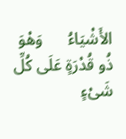الأَشْيَاءُ      وَهْوَ ذُو قُدْرَةٍ عَلَى كُلِّ شَىْءٍ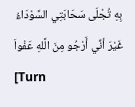بِهِ تُجْلَى سَحَابَتِي السَّوْدَاءُ      غَيْرَ أنِّي أَرْجُو مِنَ الَّلهِ عَفْواَ
[Turn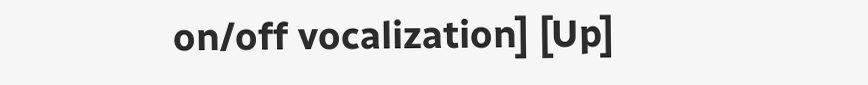on/off vocalization] [Up]